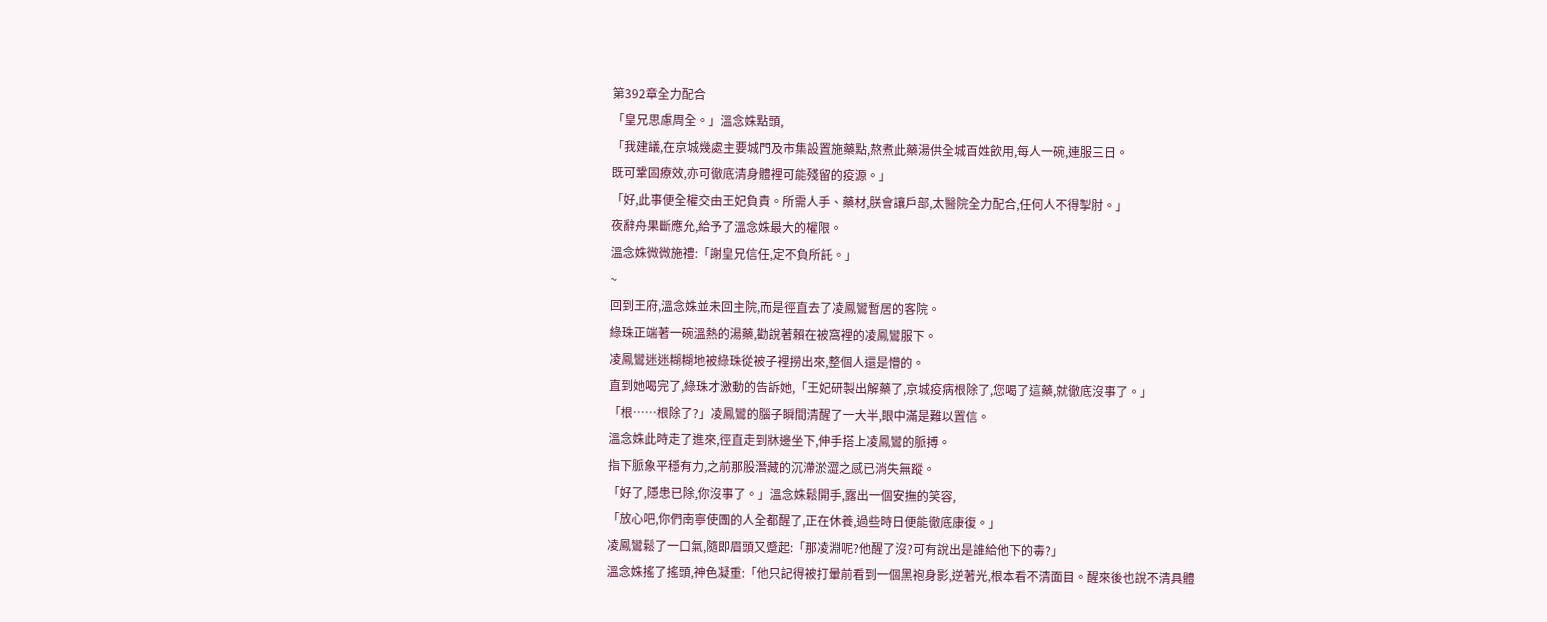第392章全力配合
「皇兄思慮周全。」溫念姝點頭,
「我建議,在京城幾處主要城門及市集設置施藥點,熬煮此藥湯供全城百姓飲用,每人一碗,連服三日。
既可鞏固療效,亦可徹底清身體裡可能殘留的疫源。」
「好,此事便全權交由王妃負責。所需人手、藥材,朕會讓戶部,太醫院全力配合,任何人不得掣肘。」
夜辭舟果斷應允,給予了溫念姝最大的權限。
溫念姝微微施禮:「謝皇兄信任,定不負所託。」
~
回到王府,溫念姝並未回主院,而是徑直去了凌鳳鸞暫居的客院。
綠珠正端著一碗溫熱的湯藥,勸說著賴在被窩裡的凌鳳鸞服下。
凌鳳鸞迷迷糊糊地被綠珠從被子裡撈出來,整個人還是懵的。
直到她喝完了,綠珠才激動的告訴她,「王妃研製出解藥了,京城疫病根除了,您喝了這藥,就徹底沒事了。」
「根……根除了?」凌鳳鸞的腦子瞬間清醒了一大半,眼中滿是難以置信。
溫念姝此時走了進來,徑直走到牀邊坐下,伸手搭上凌鳳鸞的脈搏。
指下脈象平穩有力,之前那股潛藏的沉滯淤澀之感已消失無蹤。
「好了,隱患已除,你沒事了。」溫念姝鬆開手,露出一個安撫的笑容,
「放心吧,你們南寧使團的人全都醒了,正在休養,過些時日便能徹底康復。」
凌鳳鸞鬆了一口氣,隨即眉頭又蹙起:「那凌淵呢?他醒了沒?可有說出是誰給他下的毒?」
溫念姝搖了搖頭,神色凝重:「他只記得被打暈前看到一個黑袍身影,逆著光,根本看不清面目。醒來後也說不清具體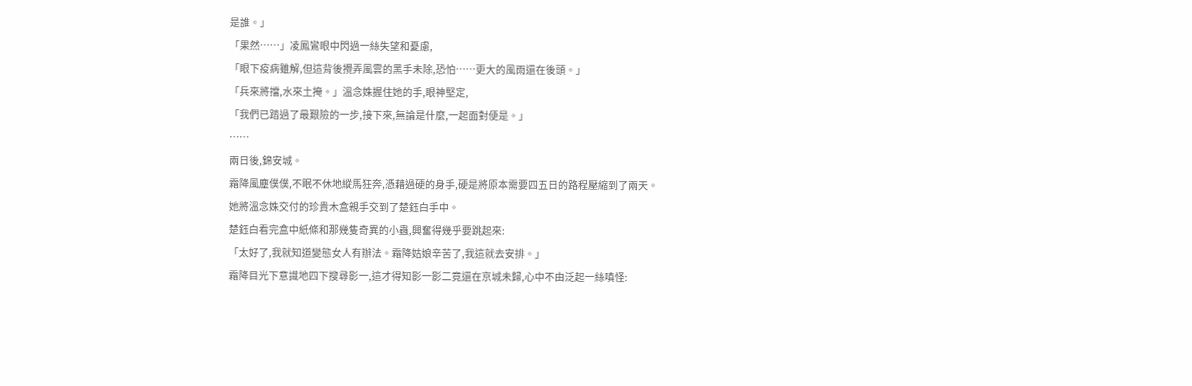是誰。」
「果然……」凌鳳鸞眼中閃過一絲失望和憂慮,
「眼下疫病雖解,但這背後攪弄風雲的黑手未除,恐怕……更大的風雨還在後頭。」
「兵來將擋,水來土掩。」溫念姝握住她的手,眼神堅定,
「我們已踏過了最艱險的一步,接下來,無論是什麼,一起面對便是。」
……
兩日後,錦安城。
霜降風塵僕僕,不眠不休地縱馬狂奔,憑藉過硬的身手,硬是將原本需要四五日的路程壓縮到了兩天。
她將溫念姝交付的珍貴木盒親手交到了楚鈺白手中。
楚鈺白看完盒中紙條和那幾隻奇異的小蟲,興奮得幾乎要跳起來:
「太好了,我就知道變態女人有辦法。霜降姑娘辛苦了,我這就去安排。」
霜降目光下意識地四下搜尋影一,這才得知影一影二竟還在京城未歸,心中不由泛起一絲嗔怪: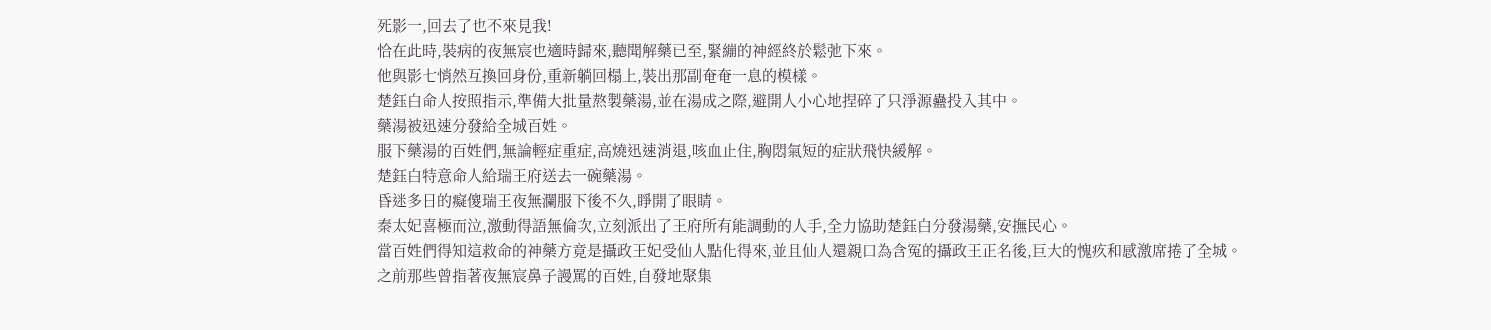死影一,回去了也不來見我!
恰在此時,裝病的夜無宸也適時歸來,聽聞解藥已至,緊繃的神經終於鬆弛下來。
他與影七悄然互換回身份,重新躺回榻上,裝出那副奄奄一息的模樣。
楚鈺白命人按照指示,準備大批量熬製藥湯,並在湯成之際,避開人小心地捏碎了只淨源蠱投入其中。
藥湯被迅速分發給全城百姓。
服下藥湯的百姓們,無論輕症重症,高燒迅速消退,咳血止住,胸悶氣短的症狀飛快緩解。
楚鈺白特意命人給瑞王府送去一碗藥湯。
昏迷多日的癡傻瑞王夜無瀾服下後不久,睜開了眼睛。
秦太妃喜極而泣,激動得語無倫次,立刻派出了王府所有能調動的人手,全力協助楚鈺白分發湯藥,安撫民心。
當百姓們得知這救命的神藥方竟是攝政王妃受仙人點化得來,並且仙人還親口為含冤的攝政王正名後,巨大的愧疚和感激席捲了全城。
之前那些曾指著夜無宸鼻子謾罵的百姓,自發地聚集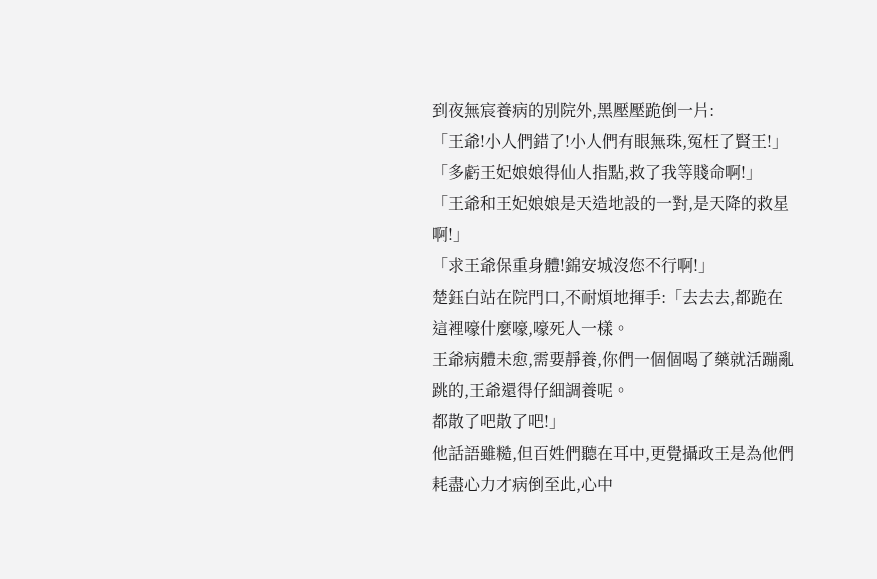到夜無宸養病的別院外,黑壓壓跪倒一片:
「王爺!小人們錯了!小人們有眼無珠,冤枉了賢王!」
「多虧王妃娘娘得仙人指點,救了我等賤命啊!」
「王爺和王妃娘娘是天造地設的一對,是天降的救星啊!」
「求王爺保重身體!錦安城沒您不行啊!」
楚鈺白站在院門口,不耐煩地揮手:「去去去,都跪在這裡嚎什麼嚎,嚎死人一樣。
王爺病體未愈,需要靜養,你們一個個喝了藥就活蹦亂跳的,王爺還得仔細調養呢。
都散了吧散了吧!」
他話語雖糙,但百姓們聽在耳中,更覺攝政王是為他們耗盡心力才病倒至此,心中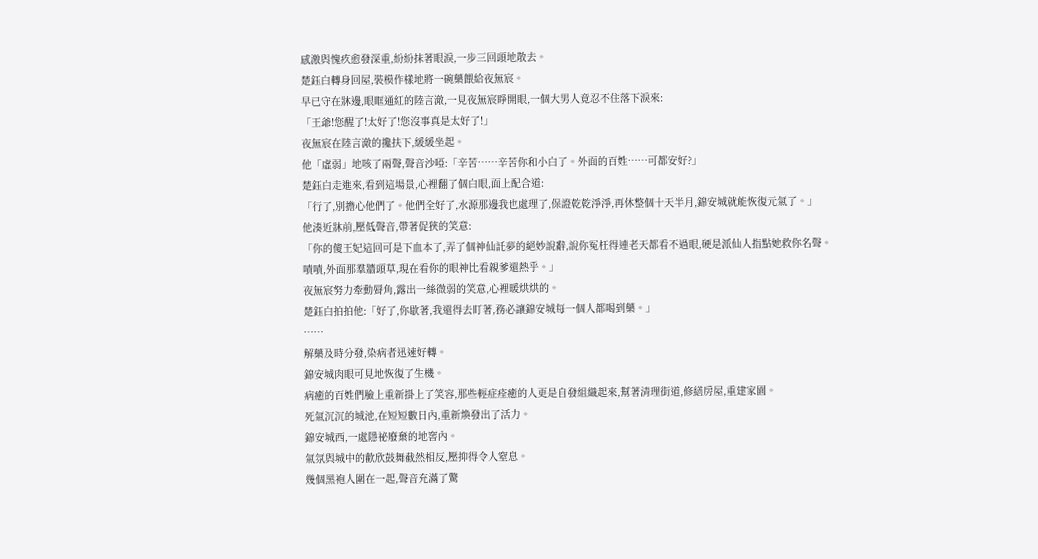感激與愧疚愈發深重,紛紛抹著眼淚,一步三回頭地散去。
楚鈺白轉身回屋,裝模作樣地將一碗藥餵給夜無宸。
早已守在牀邊,眼眶通紅的陸言澈,一見夜無宸睜開眼,一個大男人竟忍不住落下淚來:
「王爺!您醒了!太好了!您沒事真是太好了!」
夜無宸在陸言澈的攙扶下,緩緩坐起。
他「虛弱」地咳了兩聲,聲音沙啞:「辛苦……辛苦你和小白了。外面的百姓……可都安好?」
楚鈺白走進來,看到這場景,心裡翻了個白眼,面上配合道:
「行了,別擔心他們了。他們全好了,水源那邊我也處理了,保證乾乾淨淨,再休整個十天半月,錦安城就能恢復元氣了。」
他湊近牀前,壓低聲音,帶著促狹的笑意:
「你的傻王妃這回可是下血本了,弄了個神仙託夢的絕妙說辭,說你冤枉得連老天都看不過眼,硬是派仙人指點她救你名聲。
嘖嘖,外面那羣牆頭草,現在看你的眼神比看親爹還熱乎。」
夜無宸努力牽動脣角,露出一絲微弱的笑意,心裡暖烘烘的。
楚鈺白拍拍他:「好了,你歇著,我還得去盯著,務必讓錦安城每一個人都喝到藥。」
……
解藥及時分發,染病者迅速好轉。
錦安城肉眼可見地恢復了生機。
病癒的百姓們臉上重新掛上了笑容,那些輕症痊癒的人更是自發組織起來,幫著清理街道,修繕房屋,重建家園。
死氣沉沉的城池,在短短數日內,重新煥發出了活力。
錦安城西,一處隱祕廢棄的地窖內。
氣氛與城中的歡欣鼓舞截然相反,壓抑得令人窒息。
幾個黑袍人圍在一起,聲音充滿了驚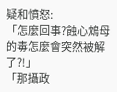疑和憤怒:
「怎麼回事?蝕心鴆母的毒怎麼會突然被解了?!」
「那攝政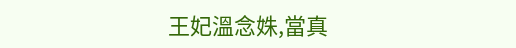王妃溫念姝,當真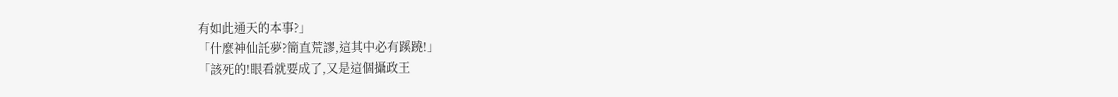有如此通天的本事?」
「什麼神仙託夢?簡直荒謬,這其中必有蹊蹺!」
「該死的!眼看就要成了,又是這個攝政王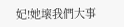妃!她壞我們大事